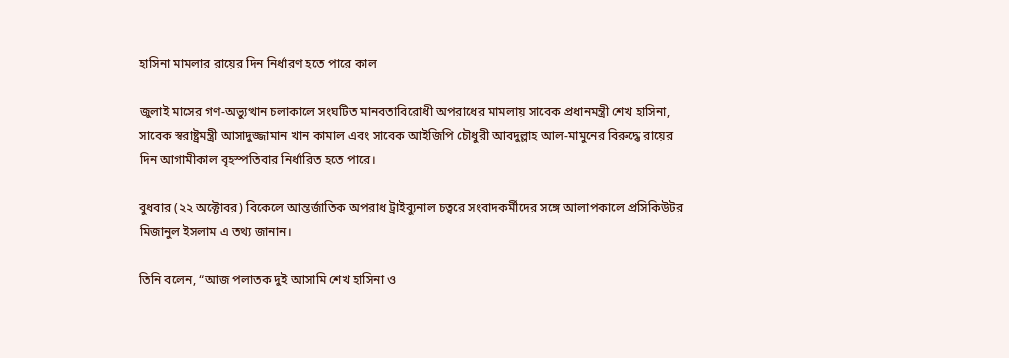হাসিনা মামলার রায়ের দিন নির্ধারণ হতে পারে কাল

জুলাই মাসের গণ-অভ্যুত্থান চলাকালে সংঘটিত মানবতাবিরোধী অপরাধের মামলায় সাবেক প্রধানমন্ত্রী শেখ হাসিনা, সাবেক স্বরাষ্ট্রমন্ত্রী আসাদুজ্জামান খান কামাল এবং সাবেক আইজিপি চৌধুরী আবদুল্লাহ আল-মামুনের বিরুদ্ধে রায়ের দিন আগামীকাল বৃহস্পতিবার নির্ধারিত হতে পারে।

বুধবার (২২ অক্টোবর) বিকেলে আন্তর্জাতিক অপরাধ ট্রাইব্যুনাল চত্বরে সংবাদকর্মীদের সঙ্গে আলাপকালে প্রসিকিউটর মিজানুল ইসলাম এ তথ্য জানান।

তিনি বলেন, “আজ পলাতক দুই আসামি শেখ হাসিনা ও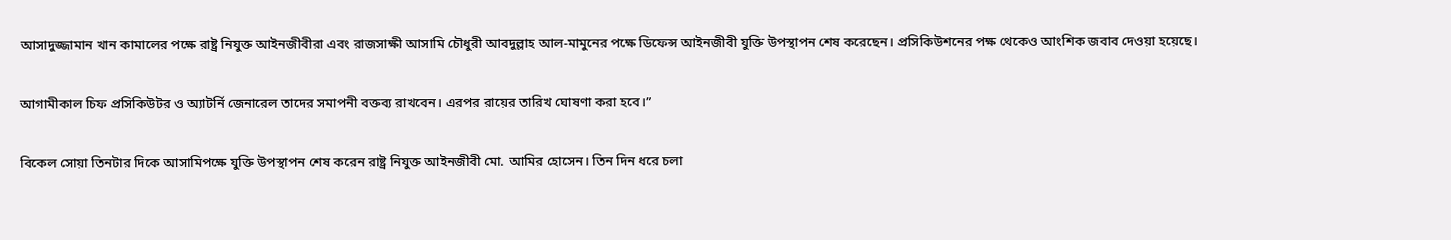আসাদুজ্জামান খান কামালের পক্ষে রাষ্ট্র নিযুক্ত আইনজীবীরা এবং রাজসাক্ষী আসামি চৌধুরী আবদুল্লাহ আল-মামুনের পক্ষে ডিফেন্স আইনজীবী যুক্তি উপস্থাপন শেষ করেছেন। প্রসিকিউশনের পক্ষ থেকেও আংশিক জবাব দেওয়া হয়েছে।

আগামীকাল চিফ প্রসিকিউটর ও অ্যাটর্নি জেনারেল তাদের সমাপনী বক্তব্য রাখবেন। এরপর রায়ের তারিখ ঘোষণা করা হবে।”

বিকেল সোয়া তিনটার দিকে আসামিপক্ষে যুক্তি উপস্থাপন শেষ করেন রাষ্ট্র নিযুক্ত আইনজীবী মো. আমির হোসেন। তিন দিন ধরে চলা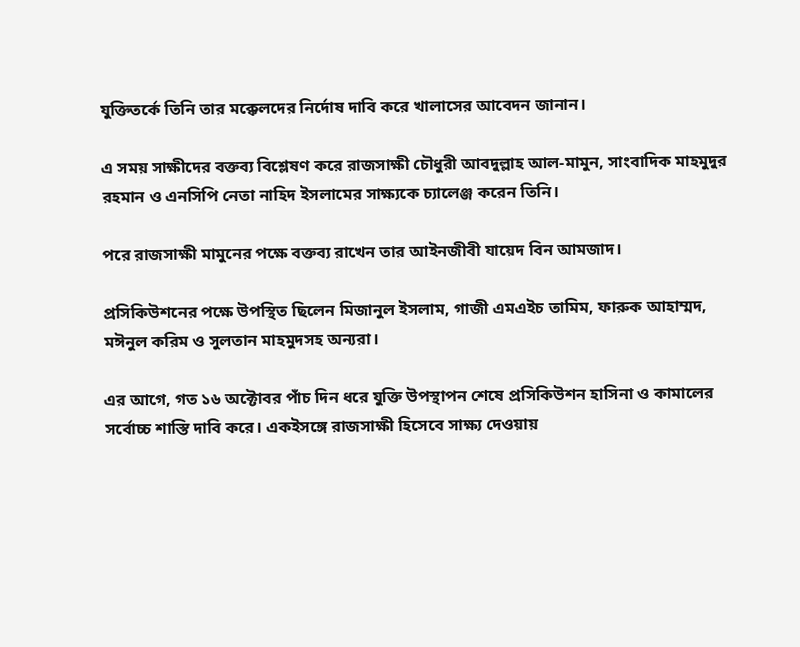যুক্তিতর্কে তিনি তার মক্কেলদের নির্দোষ দাবি করে খালাসের আবেদন জানান।

এ সময় সাক্ষীদের বক্তব্য বিশ্লেষণ করে রাজসাক্ষী চৌধুরী আবদুল্লাহ আল-মামুন, সাংবাদিক মাহমুদুর রহমান ও এনসিপি নেতা নাহিদ ইসলামের সাক্ষ্যকে চ্যালেঞ্জ করেন তিনি।

পরে রাজসাক্ষী মামুনের পক্ষে বক্তব্য রাখেন তার আইনজীবী যায়েদ বিন আমজাদ।

প্রসিকিউশনের পক্ষে উপস্থিত ছিলেন মিজানুল ইসলাম, গাজী এমএইচ তামিম, ফারুক আহাম্মদ, মঈনুল করিম ও সুলতান মাহমুদসহ অন্যরা।

এর আগে, গত ১৬ অক্টোবর পাঁচ দিন ধরে যুক্তি উপস্থাপন শেষে প্রসিকিউশন হাসিনা ও কামালের সর্বোচ্চ শাস্তি দাবি করে। একইসঙ্গে রাজসাক্ষী হিসেবে সাক্ষ্য দেওয়ায়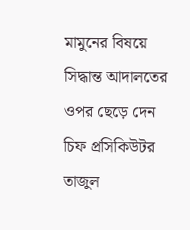মামুনের বিষয়ে সিদ্ধান্ত আদালতের ওপর ছেড়ে দেন চিফ প্রসিকিউটর তাজুল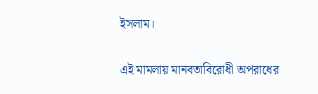ইসলাম।

এই মামলায় মানবতাবিরোধী অপরাধের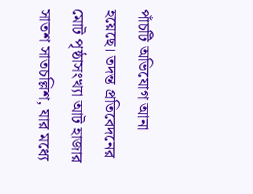পাঁচটি অভিযোগ আনা হয়েছে। তদন্ত প্রতিবেদনের মোট পৃষ্ঠাসংখ্যা আট হাজার সাতশ সাতচল্লিশ, যার মধ্যে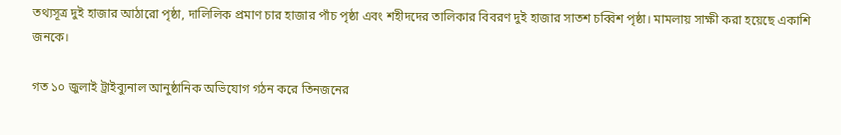তথ্যসূত্র দুই হাজার আঠারো পৃষ্ঠা, দালিলিক প্রমাণ চার হাজার পাঁচ পৃষ্ঠা এবং শহীদদের তালিকার বিবরণ দুই হাজার সাতশ চব্বিশ পৃষ্ঠা। মামলায় সাক্ষী করা হয়েছে একাশি জনকে।

গত ১০ জুলাই ট্রাইব্যুনাল আনুষ্ঠানিক অভিযোগ গঠন করে তিনজনের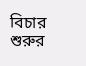বিচার শুরুর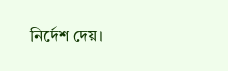নির্দেশ দেয়।